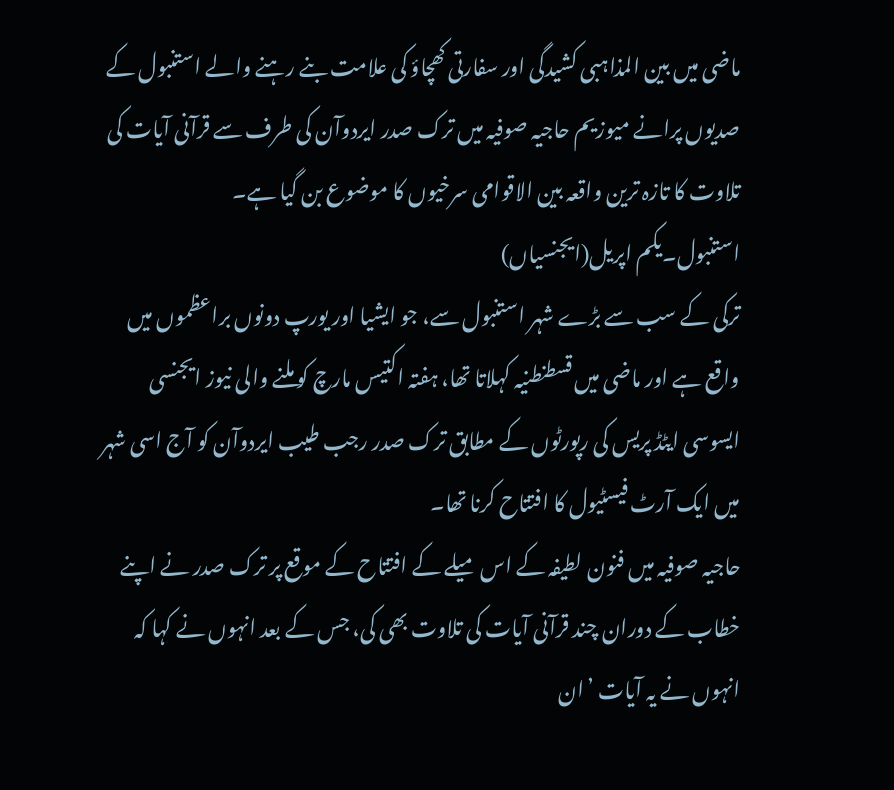ماضی میں بین المذاہبی کشیدگی اور سفارتی کھچاؤ کی علامت بنے رہنے والے استنبول کے صدیوں پرانے میوزیم حاجیہ صوفیہ میں ترک صدر ایردوآن کی طرف سے قرآنی آیات کی تلاوت کا تازہ ترین واقعہ بین الاقوامی سرخیوں کا موضوع بن گیا ہے۔
استنبول۔یکم اپریل(ایجنسیاں)
ترکی کے سب سے بڑے شہر استنبول سے، جو ایشیا اور یورپ دونوں براعظموں میں واقع ہے اور ماضی میں قسطنطنیہ کہلاتا تھا، ہفتہ اکتیس مارچ کو ملنے والی نیوز ایجنسی ایسوسی ایٹڈ پریس کی رپورٹوں کے مطابق ترک صدر رجب طیب ایردوآن کو آج اسی شہر میں ایک آرٹ فیسٹیول کا افتتاح کرنا تھا۔
حاجیہ صوفیہ میں فنون لطیفہ کے اس میلے کے افتتاح کے موقع پر ترک صدر نے اپنے خطاب کے دوران چند قرآنی آیات کی تلاوت بھی کی، جس کے بعد انہوں نے کہا کہ انہوں نے یہ آیات ’ان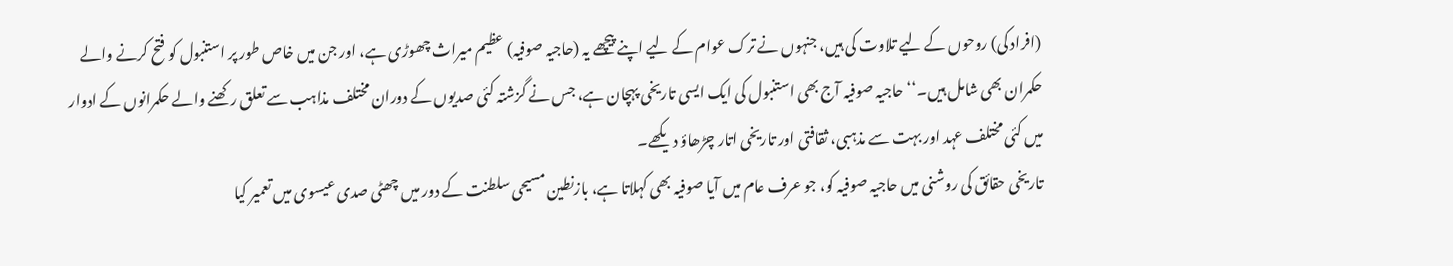(افراد کی) روحوں کے لیے تلاوت کی ہیں، جنہوں نے ترک عوام کے لیے اپنے پیچھے یہ (حاجیہ صوفیہ) عظیم میراث چھوڑی ہے، اور جن میں خاص طور پر استنبول کو فتح کرنے والے حکمران بھی شامل ہیں۔‘‘حاجیہ صوفیہ آج بھی استنبول کی ایک ایسی تاریخی پہچان ہے، جس نے گزشتہ کئی صدیوں کے دوران مختلف مذاہب سے تعلق رکھنے والے حکمرانوں کے ادوار میں کئی مختلف عہد اور بہت سے مذہبی، ثقافتی اور تاریخی اتار چڑھاؤ دیکھے۔
تاریخی حقائق کی روشنی میں حاجیہ صوفیہ کو، جو عرف عام میں آیا صوفیہ بھی کہلاتا ہے، بازنطین مسیحی سلطنت کے دور میں چھٹی صدی عیسوی میں تعمیر کیا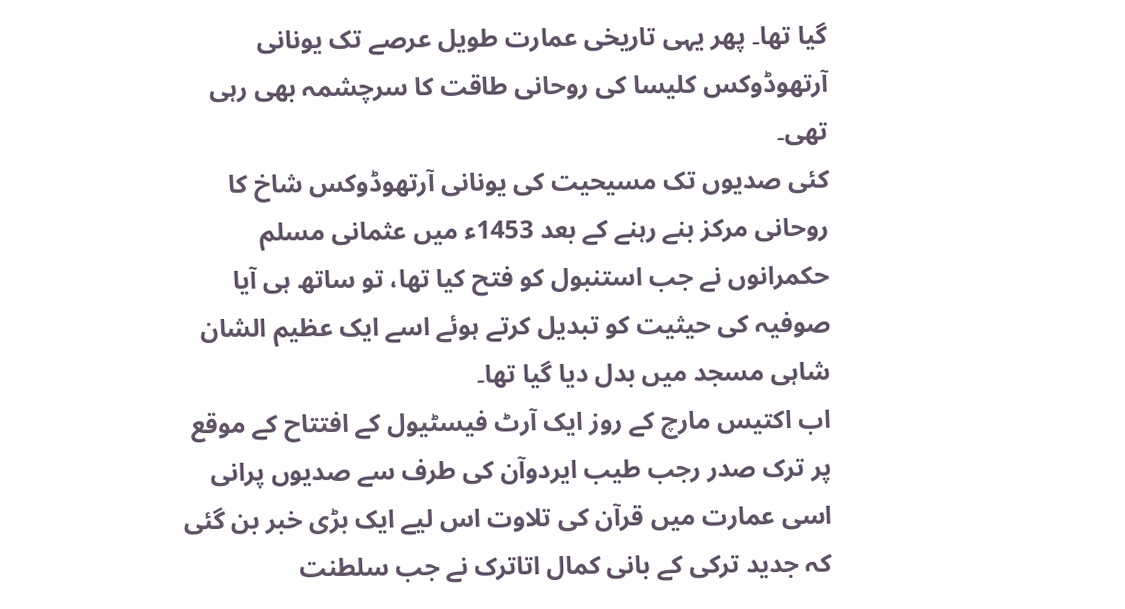گیا تھا۔ پھر یہی تاریخی عمارت طویل عرصے تک یونانی آرتھوڈوکس کلیسا کی روحانی طاقت کا سرچشمہ بھی رہی تھی۔
کئی صدیوں تک مسیحیت کی یونانی آرتھوڈوکس شاخ کا روحانی مرکز بنے رہنے کے بعد 1453ء میں عثمانی مسلم حکمرانوں نے جب استنبول کو فتح کیا تھا، تو ساتھ ہی آیا صوفیہ کی حیثیت کو تبدیل کرتے ہوئے اسے ایک عظیم الشان شاہی مسجد میں بدل دیا گیا تھا۔
اب اکتیس مارچ کے روز ایک آرٹ فیسٹیول کے افتتاح کے موقع پر ترک صدر رجب طیب ایردوآن کی طرف سے صدیوں پرانی اسی عمارت میں قرآن کی تلاوت اس لیے ایک بڑی خبر بن گئی کہ جدید ترکی کے بانی کمال اتاترک نے جب سلطنت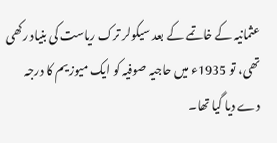عثمانیہ کے خاتمے کے بعد سیکولر ترک ریاست کی بنیاد رکھی تھی، تو 1935ء میں حاجیہ صوفیہ کو ایک میوزیم کا درجہ دے دیا گیا تھا۔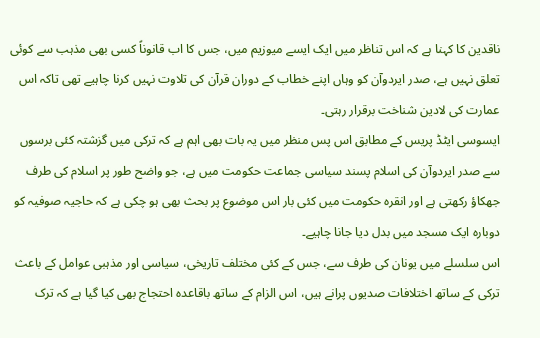ناقدین کا کہنا ہے کہ اس تناظر میں ایک ایسے میوزیم میں، جس کا اب قانوناً کسی بھی مذہب سے کوئی تعلق نہیں ہے، صدر ایردوآن کو وہاں اپنے خطاب کے دوران قرآن کی تلاوت نہیں کرنا چاہیے تھی تاکہ اس عمارت کی لادین شناخت برقرار رہتی۔
ایسوسی ایٹڈ پریس کے مطابق اس پس منظر میں یہ بات بھی اہم ہے کہ ترکی میں گزشتہ کئی برسوں سے صدر ایردوآن کی اسلام پسند سیاسی جماعت حکومت میں ہے، جو واضح طور پر اسلام کی طرف جھکاؤ رکھتی ہے اور انقرہ حکومت میں کئی بار اس موضوع پر بحث بھی ہو چکی ہے کہ حاجیہ صوفیہ کو دوبارہ ایک مسجد میں بدل دیا جانا چاہیے۔
اس سلسلے میں یونان کی طرف سے، جس کے کئی مختلف تاریخی، سیاسی اور مذہبی عوامل کے باعث ترکی کے ساتھ اختلافات صدیوں پرانے ہیں، اس الزام کے ساتھ باقاعدہ احتجاج بھی کیا گیا ہے کہ ترک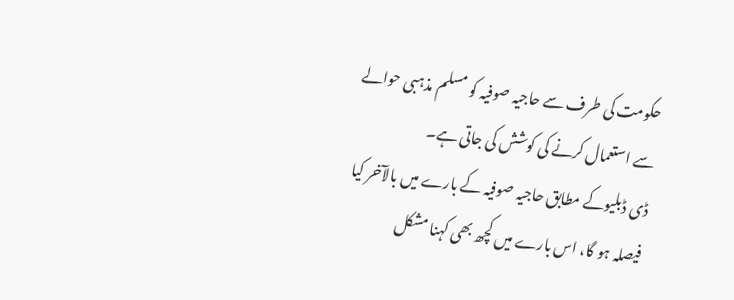حکومت کی طرف سے حاجیہ صوفیہ کو مسلم مذہبی حوالے سے استعمال کرنے کی کوشش کی جاتی ہے۔
ڈی ڈبلیوکے مطابق حاجیہ صوفیہ کے بارے میں بالآخر کیا فیصلہ ہو گا، اس بارے میں کچھ بھی کہنا مشکل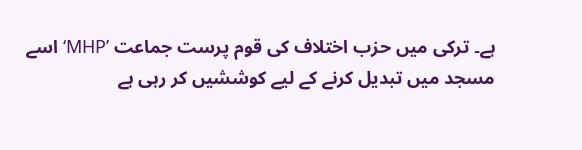ہے۔ ترکی میں حزب اختلاف کی قوم پرست جماعت ’MHP‘ اسے مسجد میں تبدیل کرنے کے لیے کوششیں کر رہی ہے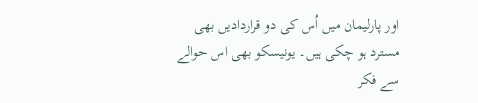اور پارلیمان میں اُس کی دو قراردادیں بھی مسترد ہو چکی ہیں۔ یونیسکو بھی اس حوالے سے فکر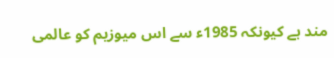مند ہے کیونکہ 1985ء سے اس میوزیم کو عالمی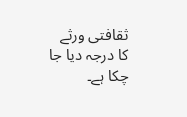ثقافتی ورثے کا درجہ دیا جا چکا ہے۔